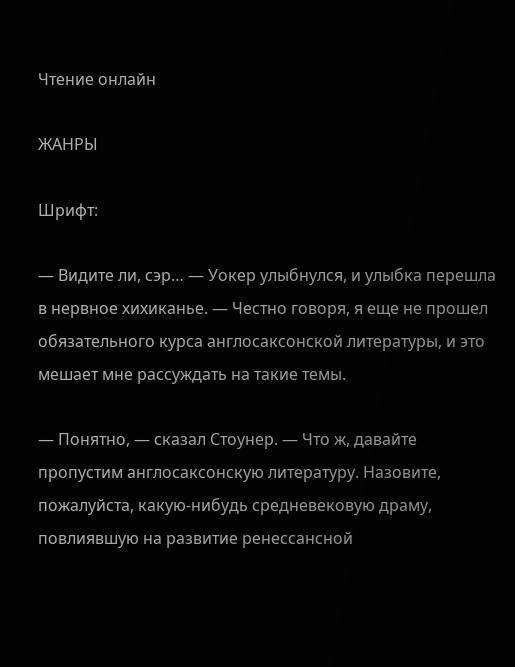Чтение онлайн

ЖАНРЫ

Шрифт:

— Видите ли, сэр… — Уокер улыбнулся, и улыбка перешла в нервное хихиканье. — Честно говоря, я еще не прошел обязательного курса англосаксонской литературы, и это мешает мне рассуждать на такие темы.

— Понятно, — сказал Стоунер. — Что ж, давайте пропустим англосаксонскую литературу. Назовите, пожалуйста, какую-нибудь средневековую драму, повлиявшую на развитие ренессансной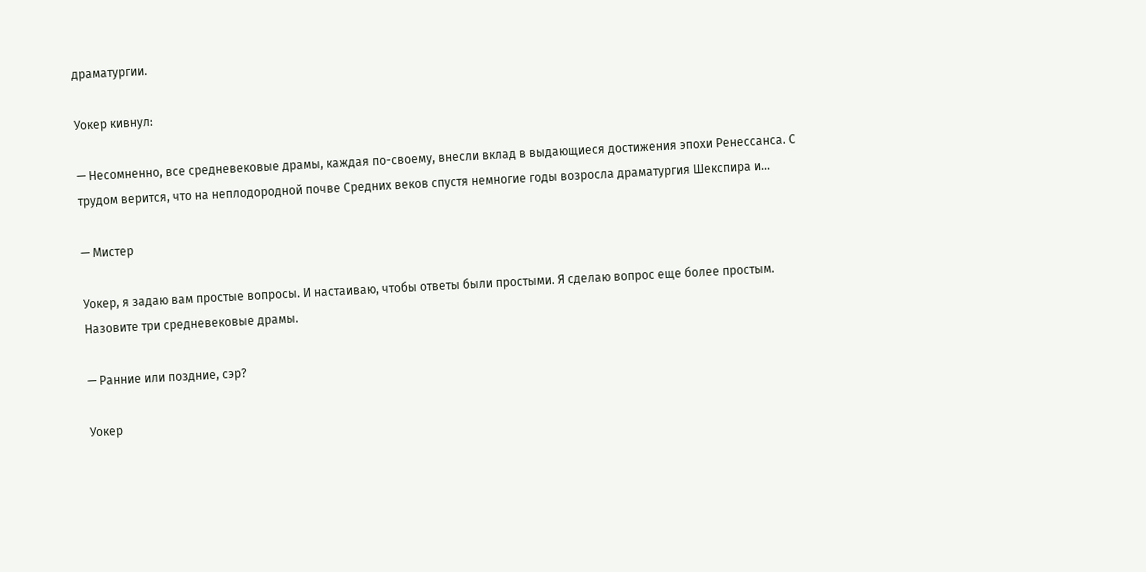драматургии.

Уокер кивнул:

— Несомненно, все средневековые драмы, каждая по-своему, внесли вклад в выдающиеся достижения эпохи Ренессанса. С трудом верится, что на неплодородной почве Средних веков спустя немногие годы возросла драматургия Шекспира и…

— Мистер

Уокер, я задаю вам простые вопросы. И настаиваю, чтобы ответы были простыми. Я сделаю вопрос еще более простым. Назовите три средневековые драмы.

— Ранние или поздние, сэр?

Уокер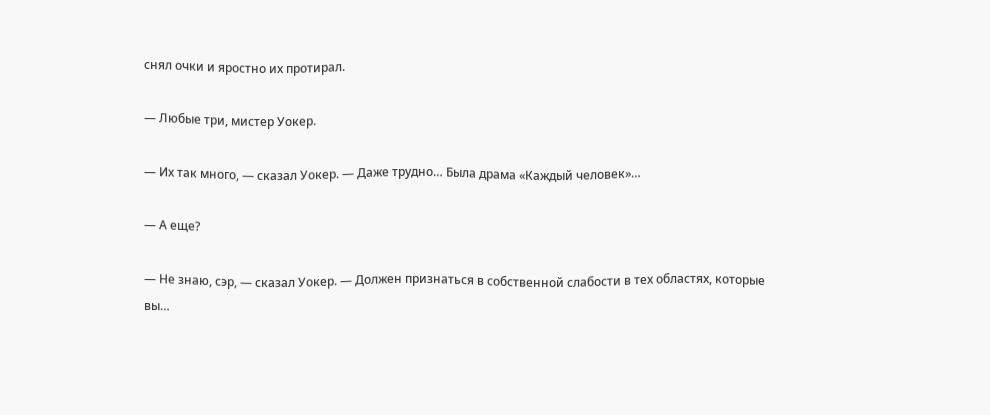снял очки и яростно их протирал.

— Любые три, мистер Уокер.

— Их так много, — сказал Уокер. — Даже трудно… Была драма «Каждый человек»…

— А еще?

— Не знаю, сэр, — сказал Уокер. — Должен признаться в собственной слабости в тех областях, которые вы…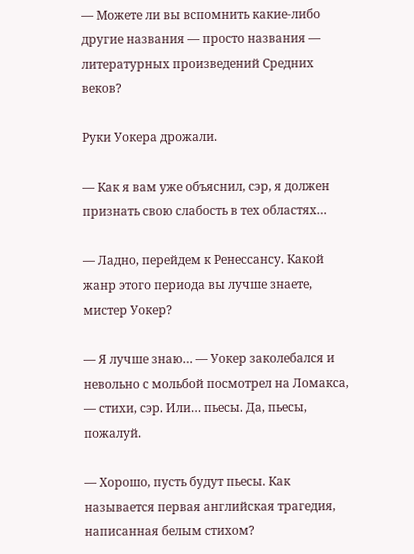— Можете ли вы вспомнить какие-либо другие названия — просто названия — литературных произведений Средних веков?

Руки Уокера дрожали.

— Как я вам уже объяснил, сэр, я должен признать свою слабость в тех областях…

— Ладно, перейдем к Ренессансу. Какой жанр этого периода вы лучше знаете, мистер Уокер?

— Я лучше знаю… — Уокер заколебался и невольно с мольбой посмотрел на Ломакса, — стихи, сэр. Или… пьесы. Да, пьесы, пожалуй.

— Хорошо, пусть будут пьесы. Как называется первая английская трагедия, написанная белым стихом?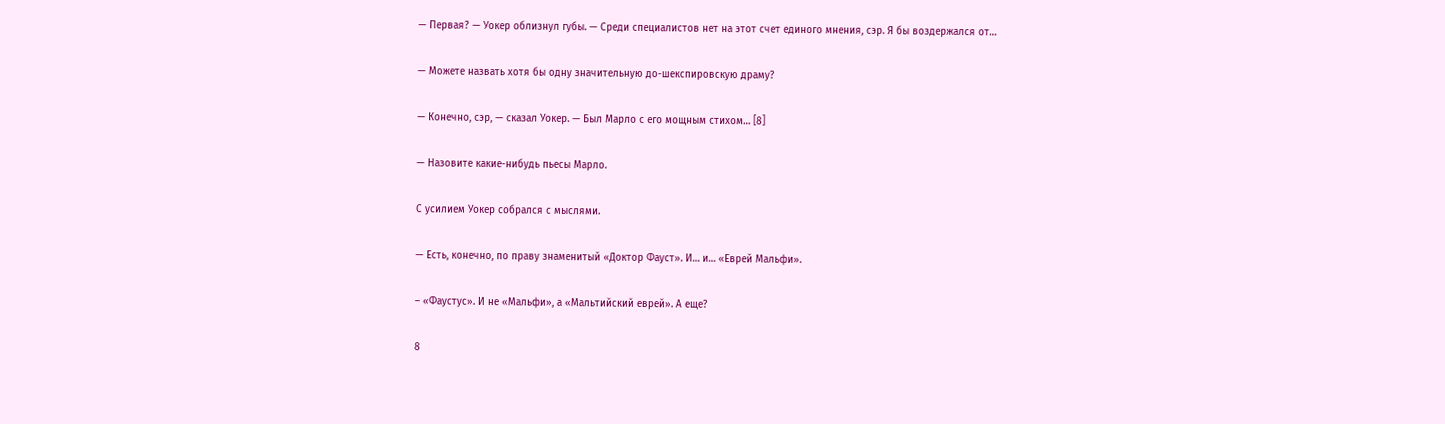— Первая? — Уокер облизнул губы. — Среди специалистов нет на этот счет единого мнения, сэр. Я бы воздержался от…

— Можете назвать хотя бы одну значительную до-шекспировскую драму?

— Конечно, сэр, — сказал Уокер. — Был Марло с его мощным стихом… [8]

— Назовите какие-нибудь пьесы Марло.

С усилием Уокер собрался с мыслями.

— Есть, конечно, по праву знаменитый «Доктор Фауст». И… и… «Еврей Мальфи».

– «Фаустус». И не «Мальфи», а «Мальтийский еврей». А еще?

8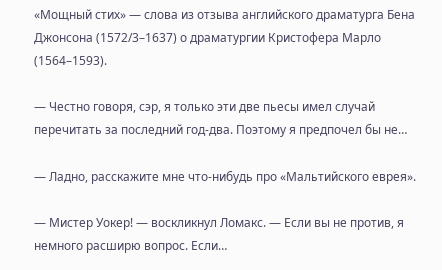«Мощный стих» — слова из отзыва английского драматурга Бена Джонсона (1572/3–1637) о драматургии Кристофера Марло (1564–1593).

— Честно говоря, сэр, я только эти две пьесы имел случай перечитать за последний год-два. Поэтому я предпочел бы не…

— Ладно, расскажите мне что-нибудь про «Мальтийского еврея».

— Мистер Уокер! — воскликнул Ломакс. — Если вы не против, я немного расширю вопрос. Если…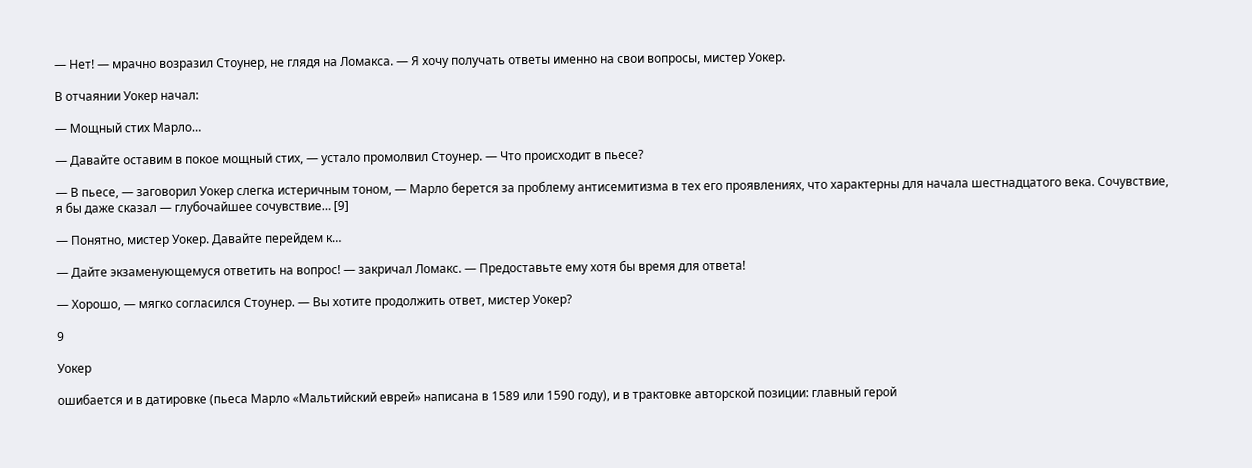— Нет! — мрачно возразил Стоунер, не глядя на Ломакса. — Я хочу получать ответы именно на свои вопросы, мистер Уокер.

В отчаянии Уокер начал:

— Мощный стих Марло…

— Давайте оставим в покое мощный стих, — устало промолвил Стоунер. — Что происходит в пьесе?

— В пьесе, — заговорил Уокер слегка истеричным тоном, — Марло берется за проблему антисемитизма в тех его проявлениях, что характерны для начала шестнадцатого века. Сочувствие, я бы даже сказал — глубочайшее сочувствие… [9]

— Понятно, мистер Уокер. Давайте перейдем к…

— Дайте экзаменующемуся ответить на вопрос! — закричал Ломакс. — Предоставьте ему хотя бы время для ответа!

— Хорошо, — мягко согласился Стоунер. — Вы хотите продолжить ответ, мистер Уокер?

9

Уокер

ошибается и в датировке (пьеса Марло «Мальтийский еврей» написана в 1589 или 1590 году), и в трактовке авторской позиции: главный герой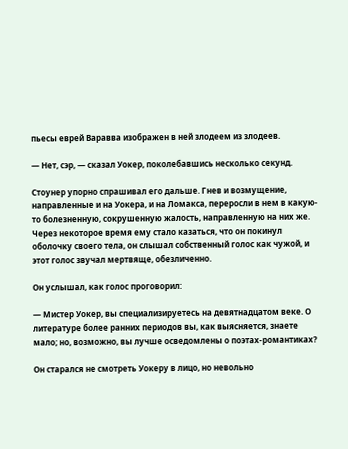пьесы еврей Варавва изображен в ней злодеем из злодеев.

— Нет, сэр, — сказал Уокер, поколебавшись несколько секунд.

Стоунер упорно спрашивал его дальше. Гнев и возмущение, направленные и на Уокера, и на Ломакса, переросли в нем в какую-то болезненную, сокрушенную жалость, направленную на них же. Через некоторое время ему стало казаться, что он покинул оболочку своего тела, он слышал собственный голос как чужой, и этот голос звучал мертвяще, обезличенно.

Он услышал, как голос проговорил:

— Мистер Уокер, вы специализируетесь на девятнадцатом веке. О литературе более ранних периодов вы, как выясняется, знаете мало; но, возможно, вы лучше осведомлены о поэтах-романтиках?

Он старался не смотреть Уокеру в лицо, но невольно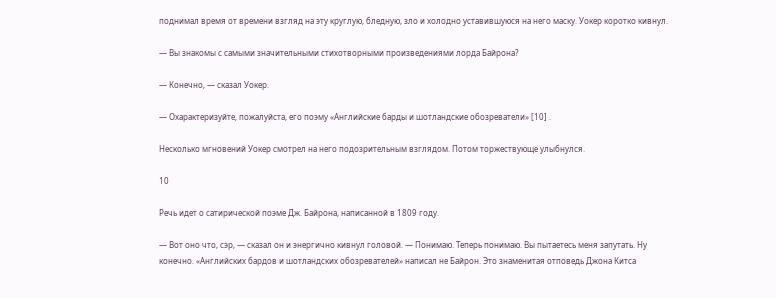поднимал время от времени взгляд на эту круглую, бледную, зло и холодно уставившуюся на него маску. Уокер коротко кивнул.

— Вы знакомы с самыми значительными стихотворными произведениями лорда Байрона?

— Конечно, — сказал Уокер.

— Охарактеризуйте, пожалуйста, его поэму «Английские барды и шотландские обозреватели» [10] .

Несколько мгновений Уокер смотрел на него подозрительным взглядом. Потом торжествующе улыбнулся.

10

Речь идет о сатирической поэме Дж. Байрона, написанной в 1809 году.

— Вот оно что, сэр, — сказал он и энергично кивнул головой. — Понимаю. Теперь понимаю. Вы пытаетесь меня запутать. Ну конечно. «Английских бардов и шотландских обозревателей» написал не Байрон. Это знаменитая отповедь Джона Китса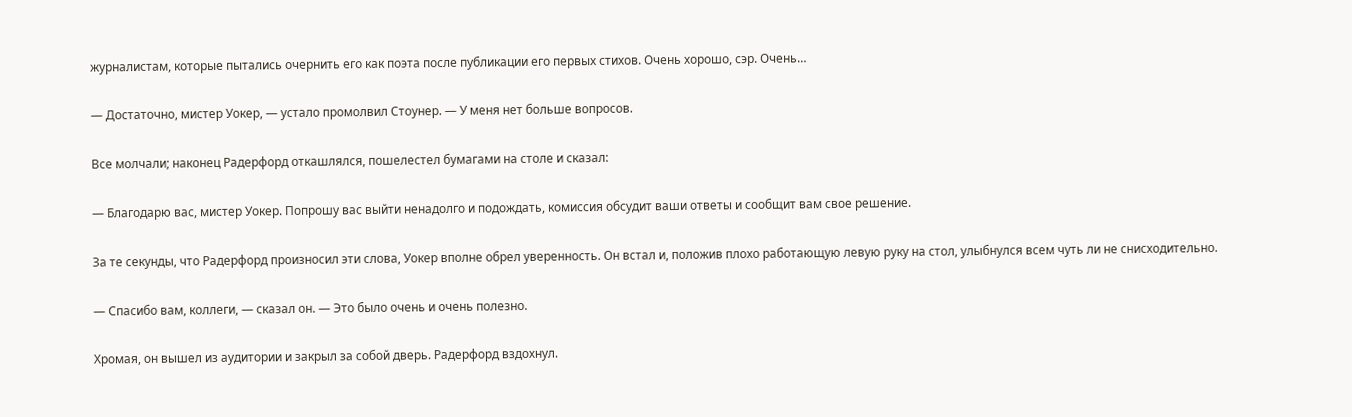журналистам, которые пытались очернить его как поэта после публикации его первых стихов. Очень хорошо, сэр. Очень…

— Достаточно, мистер Уокер, — устало промолвил Стоунер. — У меня нет больше вопросов.

Все молчали; наконец Радерфорд откашлялся, пошелестел бумагами на столе и сказал:

— Благодарю вас, мистер Уокер. Попрошу вас выйти ненадолго и подождать, комиссия обсудит ваши ответы и сообщит вам свое решение.

За те секунды, что Радерфорд произносил эти слова, Уокер вполне обрел уверенность. Он встал и, положив плохо работающую левую руку на стол, улыбнулся всем чуть ли не снисходительно.

— Спасибо вам, коллеги, — сказал он. — Это было очень и очень полезно.

Хромая, он вышел из аудитории и закрыл за собой дверь. Радерфорд вздохнул.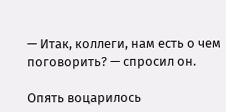— Итак, коллеги, нам есть о чем поговорить? — спросил он.

Опять воцарилось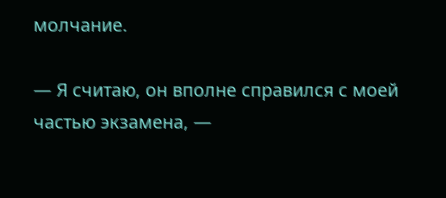молчание.

— Я считаю, он вполне справился с моей частью экзамена, —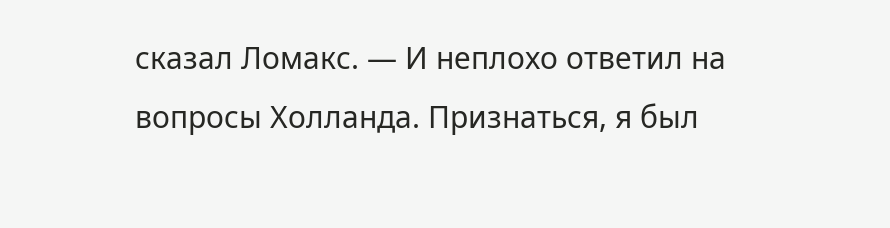сказал Ломакс. — И неплохо ответил на вопросы Холланда. Признаться, я был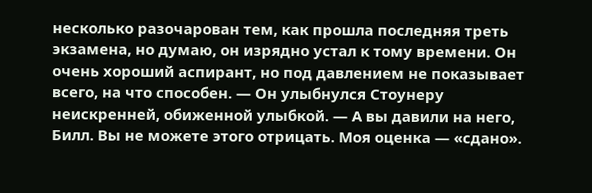несколько разочарован тем, как прошла последняя треть экзамена, но думаю, он изрядно устал к тому времени. Он очень хороший аспирант, но под давлением не показывает всего, на что способен. — Он улыбнулся Стоунеру неискренней, обиженной улыбкой. — А вы давили на него, Билл. Вы не можете этого отрицать. Моя оценка — «сдано».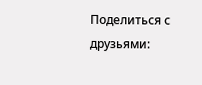Поделиться с друзьями: